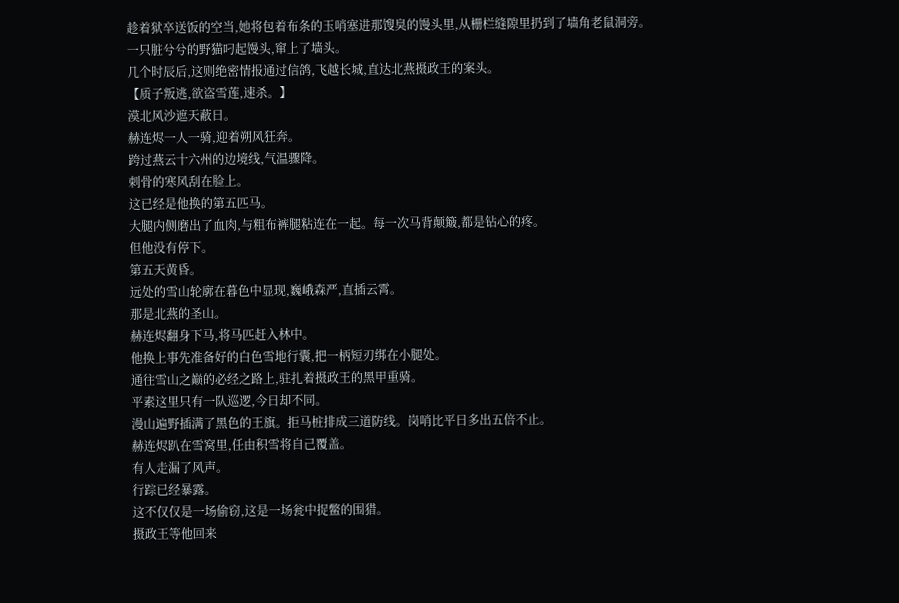趁着狱卒送饭的空当,她将包着布条的玉哨塞进那馊臭的馒头里,从栅栏缝隙里扔到了墙角老鼠洞旁。
一只脏兮兮的野猫叼起馒头,窜上了墙头。
几个时辰后,这则绝密情报通过信鸽,飞越长城,直达北燕摄政王的案头。
【质子叛逃,欲盗雪莲,速杀。】
漠北风沙遮天蔽日。
赫连烬一人一骑,迎着朔风狂奔。
跨过燕云十六州的边境线,气温骤降。
刺骨的寒风刮在脸上。
这已经是他换的第五匹马。
大腿内侧磨出了血肉,与粗布裤腿粘连在一起。每一次马背颠簸,都是钻心的疼。
但他没有停下。
第五天黄昏。
远处的雪山轮廓在暮色中显现,巍峨森严,直插云霄。
那是北燕的圣山。
赫连烬翻身下马,将马匹赶入林中。
他换上事先准备好的白色雪地行囊,把一柄短刃绑在小腿处。
通往雪山之巅的必经之路上,驻扎着摄政王的黑甲重骑。
平素这里只有一队巡逻,今日却不同。
漫山遍野插满了黑色的王旗。拒马桩排成三道防线。岗哨比平日多出五倍不止。
赫连烬趴在雪窝里,任由积雪将自己覆盖。
有人走漏了风声。
行踪已经暴露。
这不仅仅是一场偷窃,这是一场瓮中捉鳖的围猎。
摄政王等他回来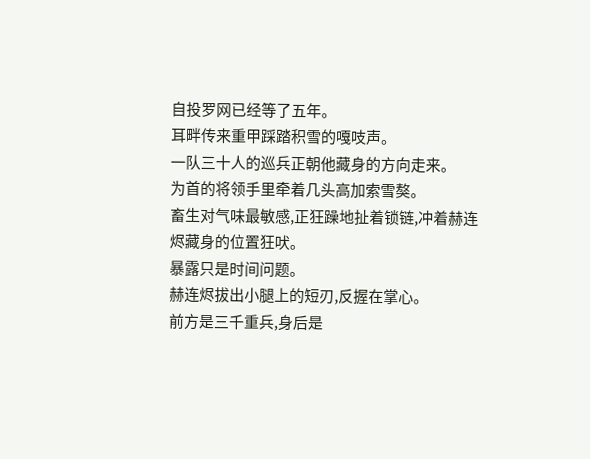自投罗网已经等了五年。
耳畔传来重甲踩踏积雪的嘎吱声。
一队三十人的巡兵正朝他藏身的方向走来。
为首的将领手里牵着几头高加索雪獒。
畜生对气味最敏感,正狂躁地扯着锁链,冲着赫连烬藏身的位置狂吠。
暴露只是时间问题。
赫连烬拔出小腿上的短刃,反握在掌心。
前方是三千重兵,身后是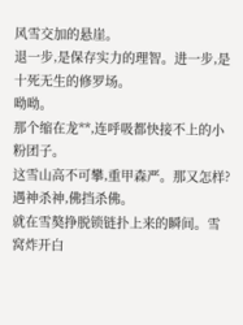风雪交加的悬崖。
退一步,是保存实力的理智。进一步,是十死无生的修罗场。
呦呦。
那个缩在龙**,连呼吸都快接不上的小粉团子。
这雪山高不可攀,重甲森严。那又怎样?
遇神杀神,佛挡杀佛。
就在雪獒挣脱锁链扑上来的瞬间。雪窝炸开白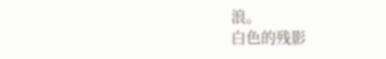浪。
白色的残影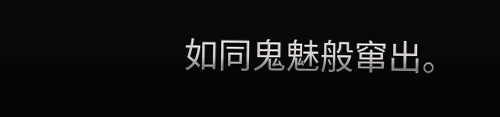如同鬼魅般窜出。